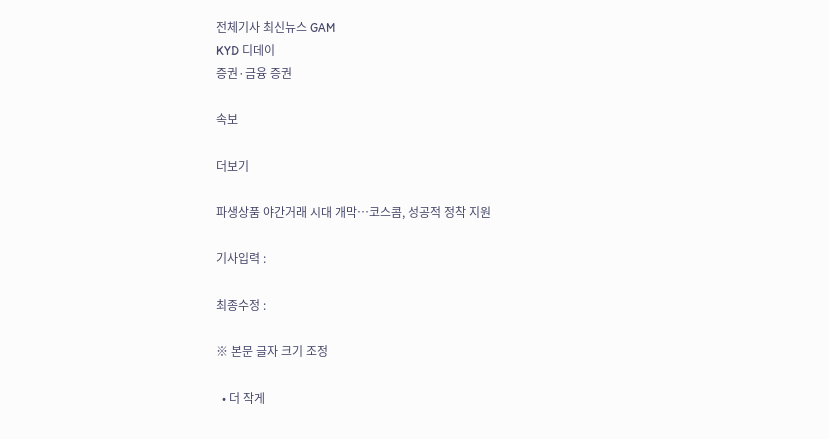전체기사 최신뉴스 GAM
KYD 디데이
증권·금융 증권

속보

더보기

파생상품 야간거래 시대 개막…코스콤, 성공적 정착 지원

기사입력 :

최종수정 :

※ 본문 글자 크기 조정

  • 더 작게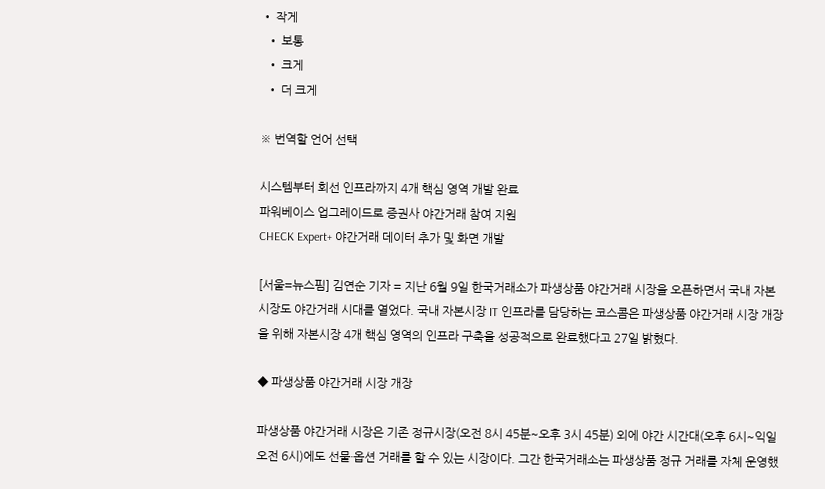• 작게
  • 보통
  • 크게
  • 더 크게

※ 번역할 언어 선택

시스템부터 회선 인프라까지 4개 핵심 영역 개발 완료
파워베이스 업그레이드로 증권사 야간거래 참여 지원
CHECK Expert+ 야간거래 데이터 추가 및 화면 개발

[서울=뉴스핌] 김연순 기자 = 지난 6월 9일 한국거래소가 파생상품 야간거래 시장을 오픈하면서 국내 자본시장도 야간거래 시대를 열었다. 국내 자본시장 IT 인프라를 담당하는 코스콤은 파생상품 야간거래 시장 개장을 위해 자본시장 4개 핵심 영역의 인프라 구축을 성공적으로 완료했다고 27일 밝혔다.

◆ 파생상품 야간거래 시장 개장

파생상품 야간거래 시장은 기존 정규시장(오전 8시 45분~오후 3시 45분) 외에 야간 시간대(오후 6시~익일 오전 6시)에도 선물·옵션 거래를 할 수 있는 시장이다. 그간 한국거래소는 파생상품 정규 거래를 자체 운영했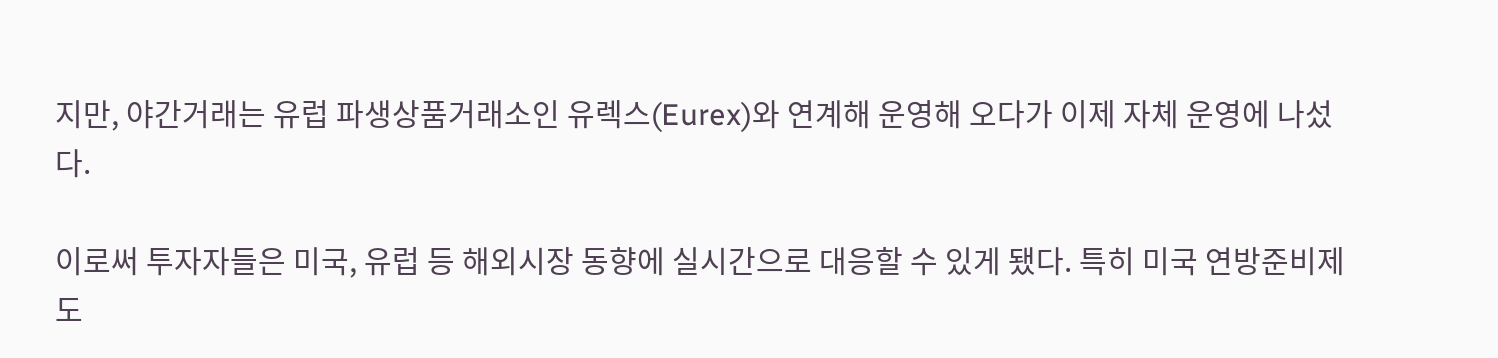지만, 야간거래는 유럽 파생상품거래소인 유렉스(Eurex)와 연계해 운영해 오다가 이제 자체 운영에 나섰다.

이로써 투자자들은 미국, 유럽 등 해외시장 동향에 실시간으로 대응할 수 있게 됐다. 특히 미국 연방준비제도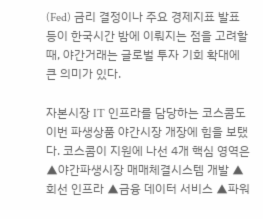(Fed) 금리 결정이나 주요 경제지표 발표 등이 한국시간 밤에 이뤄지는 점을 고려할 때, 야간거래는 글로벌 투자 기회 확대에 큰 의미가 있다.

자본시장 IT 인프라를 담당하는 코스콤도 이번 파생상품 야간시장 개장에 힘을 보탰다. 코스콤이 지원에 나선 4개 핵심 영역은 ▲야간파생시장 매매체결시스템 개발 ▲회선 인프라 ▲금융 데이터 서비스 ▲파워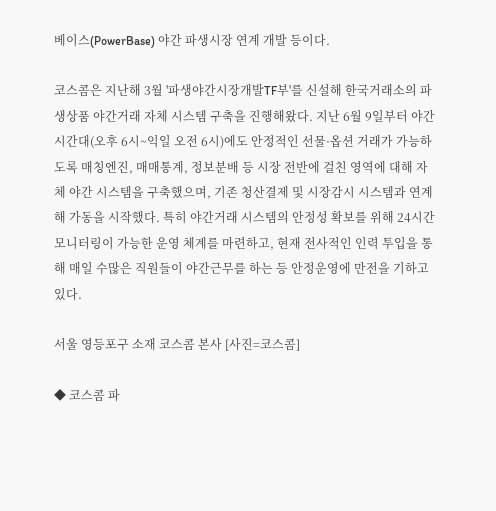베이스(PowerBase) 야간 파생시장 연계 개발 등이다.

코스콤은 지난해 3월 '파생야간시장개발TF부'를 신설해 한국거래소의 파생상품 야간거래 자체 시스템 구축을 진행해왔다. 지난 6월 9일부터 야간 시간대(오후 6시~익일 오전 6시)에도 안정적인 선물·옵션 거래가 가능하도록 매칭엔진, 매매통계, 정보분배 등 시장 전반에 걸친 영역에 대해 자체 야간 시스템을 구축했으며, 기존 청산결제 및 시장감시 시스템과 연계해 가동을 시작했다. 특히 야간거래 시스템의 안정성 확보를 위해 24시간 모니터링이 가능한 운영 체계를 마련하고, 현재 전사적인 인력 투입을 통해 매일 수많은 직원들이 야간근무를 하는 등 안정운영에 만전을 기하고 있다.

서울 영등포구 소재 코스콤 본사 [사진=코스콤]

◆ 코스콤 파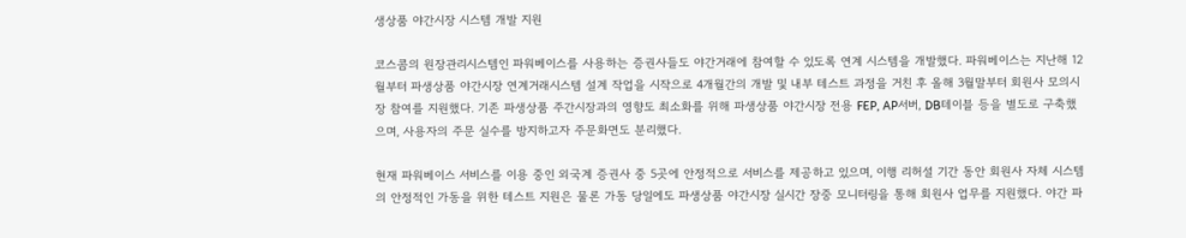생상품 야간시장 시스템 개발 지원

코스콤의 원장관리시스템인 파워베이스를 사용하는 증권사들도 야간거래에 참여할 수 있도록 연계 시스템을 개발했다. 파워베이스는 지난해 12월부터 파생상품 야간시장 연계거래시스템 설계 작업을 시작으로 4개월간의 개발 및 내부 테스트 과정을 거친 후 올해 3월말부터 회원사 모의시장 참여를 지원했다. 기존 파생상품 주간시장과의 영향도 최소화를 위해 파생상품 야간시장 전용 FEP, AP서버, DB테이블 등을 별도로 구축했으며, 사용자의 주문 실수를 방지하고자 주문화면도 분리했다.

현재 파워베이스 서비스를 이용 중인 외국계 증권사 중 5곳에 안정적으로 서비스를 제공하고 있으며, 이행 리허설 기간 동안 회원사 자체 시스템의 안정적인 가동을 위한 테스트 지원은 물론 가동 당일에도 파생상품 야간시장 실시간 장중 모니터링을 통해 회원사 업무를 지원했다. 야간 파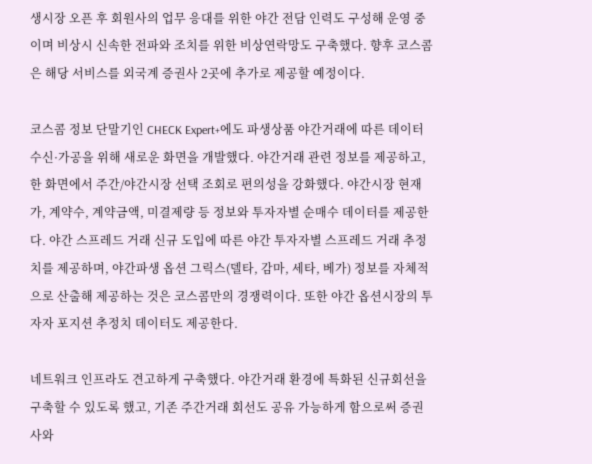생시장 오픈 후 회원사의 업무 응대를 위한 야간 전담 인력도 구성해 운영 중이며 비상시 신속한 전파와 조치를 위한 비상연락망도 구축했다. 향후 코스콤은 해당 서비스를 외국계 증권사 2곳에 추가로 제공할 예정이다.

코스콤 정보 단말기인 CHECK Expert+에도 파생상품 야간거래에 따른 데이터 수신·가공을 위해 새로운 화면을 개발했다. 야간거래 관련 정보를 제공하고, 한 화면에서 주간/야간시장 선택 조회로 편의성을 강화했다. 야간시장 현재가, 계약수, 계약금액, 미결제량 등 정보와 투자자별 순매수 데이터를 제공한다. 야간 스프레드 거래 신규 도입에 따른 야간 투자자별 스프레드 거래 추정치를 제공하며, 야간파생 옵션 그릭스(델타, 감마, 세타, 베가) 정보를 자체적으로 산출해 제공하는 것은 코스콤만의 경쟁력이다. 또한 야간 옵션시장의 투자자 포지션 추정치 데이터도 제공한다.

네트워크 인프라도 견고하게 구축했다. 야간거래 환경에 특화된 신규회선을 구축할 수 있도록 했고, 기존 주간거래 회선도 공유 가능하게 함으로써 증권사와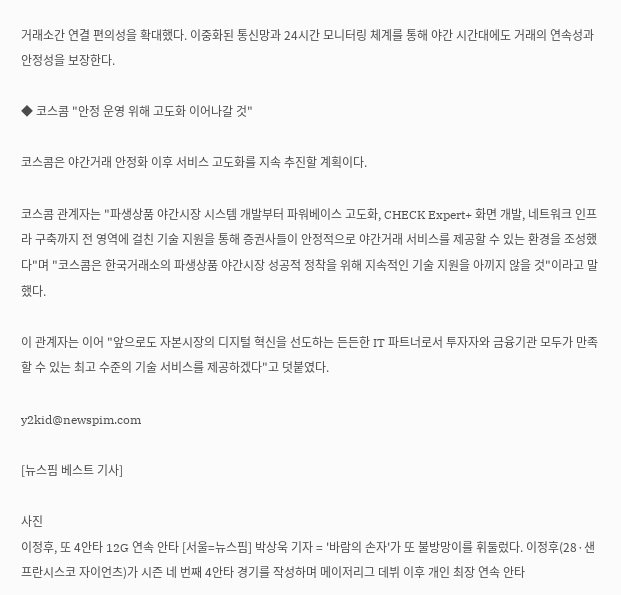거래소간 연결 편의성을 확대했다. 이중화된 통신망과 24시간 모니터링 체계를 통해 야간 시간대에도 거래의 연속성과 안정성을 보장한다.

◆ 코스콤 "안정 운영 위해 고도화 이어나갈 것"

코스콤은 야간거래 안정화 이후 서비스 고도화를 지속 추진할 계획이다.

코스콤 관계자는 "파생상품 야간시장 시스템 개발부터 파워베이스 고도화, CHECK Expert+ 화면 개발, 네트워크 인프라 구축까지 전 영역에 걸친 기술 지원을 통해 증권사들이 안정적으로 야간거래 서비스를 제공할 수 있는 환경을 조성했다"며 "코스콤은 한국거래소의 파생상품 야간시장 성공적 정착을 위해 지속적인 기술 지원을 아끼지 않을 것"이라고 말했다.

이 관계자는 이어 "앞으로도 자본시장의 디지털 혁신을 선도하는 든든한 IT 파트너로서 투자자와 금융기관 모두가 만족할 수 있는 최고 수준의 기술 서비스를 제공하겠다"고 덧붙였다.

y2kid@newspim.com

[뉴스핌 베스트 기사]

사진
이정후, 또 4안타 12G 연속 안타 [서울=뉴스핌] 박상욱 기자 = '바람의 손자'가 또 불방망이를 휘둘렀다. 이정후(28·샌프란시스코 자이언츠)가 시즌 네 번째 4안타 경기를 작성하며 메이저리그 데뷔 이후 개인 최장 연속 안타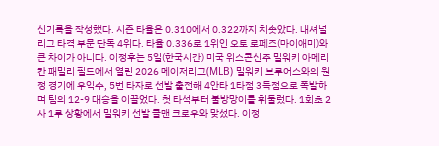신기록을 작성했다. 시즌 타율은 0.310에서 0.322까지 치솟았다. 내셔널리그 타격 부문 단독 4위다. 타율 0.336로 1위인 오토 로페즈(마이애미)와 큰 차이가 아니다. 이정후는 5일(한국시간) 미국 위스콘신주 밀워키 아메리칸 패밀리 필드에서 열린 2026 메이저리그(MLB) 밀워키 브루어스와의 원정 경기에 우익수, 5번 타자로 선발 출전해 4안타 1타점 3득점으로 폭발하며 팀의 12-9 대승을 이끌었다. 첫 타석부터 불방망이를 휘둘렀다. 1회초 2사 1루 상황에서 밀워키 선발 콜맨 크로우와 맞섰다. 이정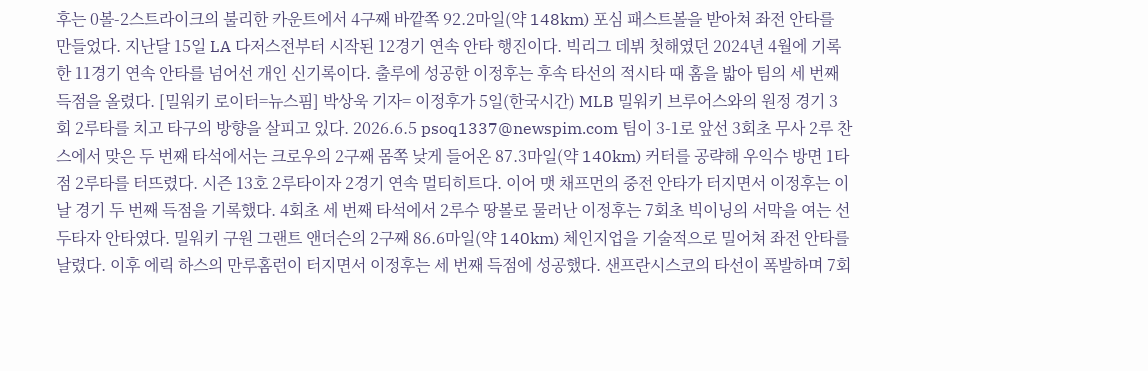후는 0볼-2스트라이크의 불리한 카운트에서 4구째 바깥쪽 92.2마일(약 148km) 포심 패스트볼을 받아쳐 좌전 안타를 만들었다. 지난달 15일 LA 다저스전부터 시작된 12경기 연속 안타 행진이다. 빅리그 데뷔 첫해였던 2024년 4월에 기록한 11경기 연속 안타를 넘어선 개인 신기록이다. 출루에 성공한 이정후는 후속 타선의 적시타 때 홈을 밟아 팀의 세 번째 득점을 올렸다. [밀워키 로이터=뉴스핌] 박상욱 기자= 이정후가 5일(한국시간) MLB 밀워키 브루어스와의 원정 경기 3회 2루타를 치고 타구의 방향을 살피고 있다. 2026.6.5 psoq1337@newspim.com 팀이 3-1로 앞선 3회초 무사 2루 찬스에서 맞은 두 번째 타석에서는 크로우의 2구째 몸쪽 낮게 들어온 87.3마일(약 140km) 커터를 공략해 우익수 방면 1타점 2루타를 터뜨렸다. 시즌 13호 2루타이자 2경기 연속 멀티히트다. 이어 맷 채프먼의 중전 안타가 터지면서 이정후는 이날 경기 두 번째 득점을 기록했다. 4회초 세 번째 타석에서 2루수 땅볼로 물러난 이정후는 7회초 빅이닝의 서막을 여는 선두타자 안타였다. 밀워키 구원 그랜트 앤더슨의 2구째 86.6마일(약 140km) 체인지업을 기술적으로 밀어쳐 좌전 안타를 날렸다. 이후 에릭 하스의 만루홈런이 터지면서 이정후는 세 번째 득점에 성공했다. 샌프란시스코의 타선이 폭발하며 7회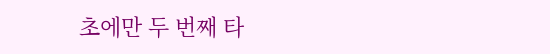초에만 두 번째 타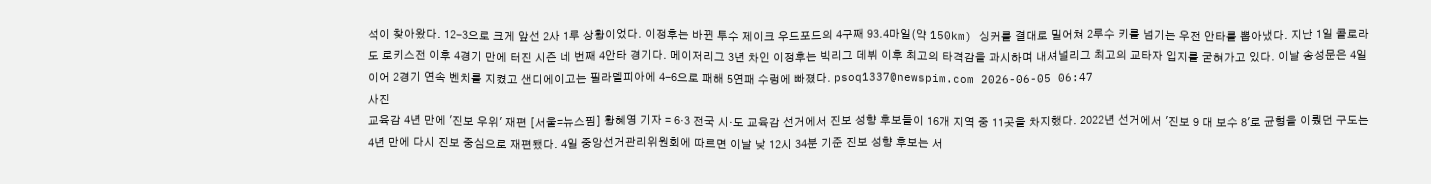석이 찾아왔다. 12-3으로 크게 앞선 2사 1루 상황이었다. 이정후는 바뀐 투수 제이크 우드포드의 4구째 93.4마일(약 150km) 싱커를 결대로 밀어쳐 2루수 키를 넘기는 우전 안타를 뽑아냈다. 지난 1일 콜로라도 로키스전 이후 4경기 만에 터진 시즌 네 번째 4안타 경기다. 메이저리그 3년 차인 이정후는 빅리그 데뷔 이후 최고의 타격감을 과시하며 내셔널리그 최고의 교타자 입지를 굳혀가고 있다. 이날 송성문은 4일 이어 2경기 연속 벤치를 지켰고 샌디에이고는 필라델피아에 4-6으로 패해 5연패 수렁에 빠졌다. psoq1337@newspim.com 2026-06-05 06:47
사진
교육감 4년 만에 '진보 우위' 재편 [서울=뉴스핌] 황혜영 기자 = 6·3 전국 시·도 교육감 선거에서 진보 성향 후보들이 16개 지역 중 11곳을 차지했다. 2022년 선거에서 '진보 9 대 보수 8'로 균형을 이뤘던 구도는 4년 만에 다시 진보 중심으로 재편됐다. 4일 중앙선거관리위원회에 따르면 이날 낮 12시 34분 기준 진보 성향 후보는 서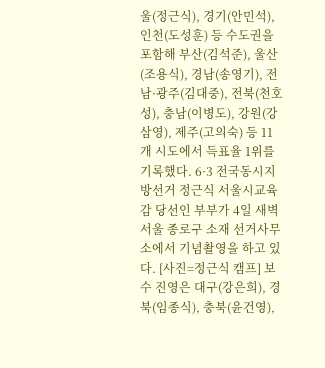울(정근식), 경기(안민석), 인천(도성훈) 등 수도권을 포함해 부산(김석준), 울산(조용식), 경남(송영기), 전남·광주(김대중), 전북(천호성), 충남(이병도), 강원(강삼영), 제주(고의숙) 등 11개 시도에서 득표율 1위를 기록했다. 6·3 전국동시지방선거 정근식 서울시교육감 당선인 부부가 4일 새벽 서울 종로구 소재 선거사무소에서 기념촬영을 하고 있다. [사진=정근식 캠프] 보수 진영은 대구(강은희), 경북(임종식), 충북(윤건영),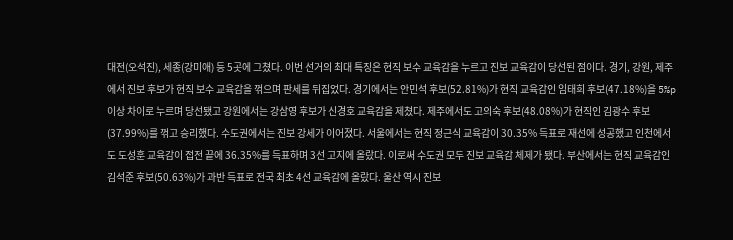대전(오석진), 세종(강미애) 등 5곳에 그쳤다. 이번 선거의 최대 특징은 현직 보수 교육감을 누르고 진보 교육감이 당선된 점이다. 경기, 강원, 제주에서 진보 후보가 현직 보수 교육감을 꺾으며 판세를 뒤집었다. 경기에서는 안민석 후보(52.81%)가 현직 교육감인 임태희 후보(47.18%)을 5%p 이상 차이로 누르며 당선됐고 강원에서는 강삼영 후보가 신경호 교육감을 제쳤다. 제주에서도 고의숙 후보(48.08%)가 현직인 김광수 후보(37.99%)를 꺾고 승리했다. 수도권에서는 진보 강세가 이어졌다. 서울에서는 현직 정근식 교육감이 30.35% 득표로 재선에 성공했고 인천에서도 도성훈 교육감이 접전 끝에 36.35%를 득표하며 3선 고지에 올랐다. 이로써 수도권 모두 진보 교육감 체제가 됐다. 부산에서는 현직 교육감인 김석준 후보(50.63%)가 과반 득표로 전국 최초 4선 교육감에 올랐다. 울산 역시 진보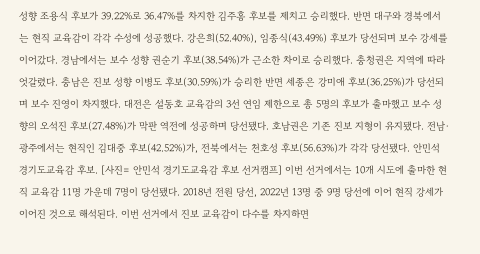성향 조용식 후보가 39.22%로 36.47%를 차지한 김주홍 후보를 제치고 승리했다. 반면 대구와 경북에서는 현직 교육감이 각각 수성에 성공했다. 강은희(52.40%), 임종식(43.49%) 후보가 당선되며 보수 강세를 이어갔다. 경남에서는 보수 성향 권순기 후보(38.54%)가 근소한 차이로 승리했다. 충청권은 지역에 따라 엇갈렸다. 충남은 진보 성향 이병도 후보(30.59%)가 승리한 반면 세종은 강미애 후보(36.25%)가 당선되며 보수 진영이 차지했다. 대전은 설동호 교육감의 3선 연임 제한으로 총 5명의 후보가 출마했고 보수 성향의 오석진 후보(27.48%)가 막판 역전에 성공하며 당선됐다. 호남권은 기존 진보 지형이 유지됐다. 전남·광주에서는 현직인 김대중 후보(42.52%)가, 전북에서는 천호성 후보(56.63%)가 각각 당선됐다. 안민석 경기도교육감 후보. [사진= 안민석 경기도교육감 후보 선거캠프] 이번 선거에서는 10개 시도에 출마한 현직 교육감 11명 가운데 7명이 당선됐다. 2018년 전원 당선, 2022년 13명 중 9명 당선에 이어 현직 강세가 이어진 것으로 해석된다. 이번 선거에서 진보 교육감이 다수를 차지하면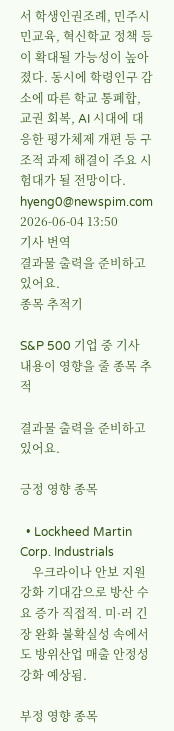서 학생인권조례, 민주시민교육, 혁신학교 정책 등이 확대될 가능성이 높아졌다. 동시에 학령인구 감소에 따른 학교 통폐합, 교권 회복, AI 시대에 대응한 평가체제 개편 등 구조적 과제 해결이 주요 시험대가 될 전망이다. hyeng0@newspim.com 2026-06-04 13:50
기사 번역
결과물 출력을 준비하고 있어요.
종목 추적기

S&P 500 기업 중 기사 내용이 영향을 줄 종목 추적

결과물 출력을 준비하고 있어요.

긍정 영향 종목

  • Lockheed Martin Corp. Industrials
    우크라이나 안보 지원 강화 기대감으로 방산 수요 증가 직접적. 미·러 긴장 완화 불확실성 속에서도 방위산업 매출 안정성 강화 예상됨.

부정 영향 종목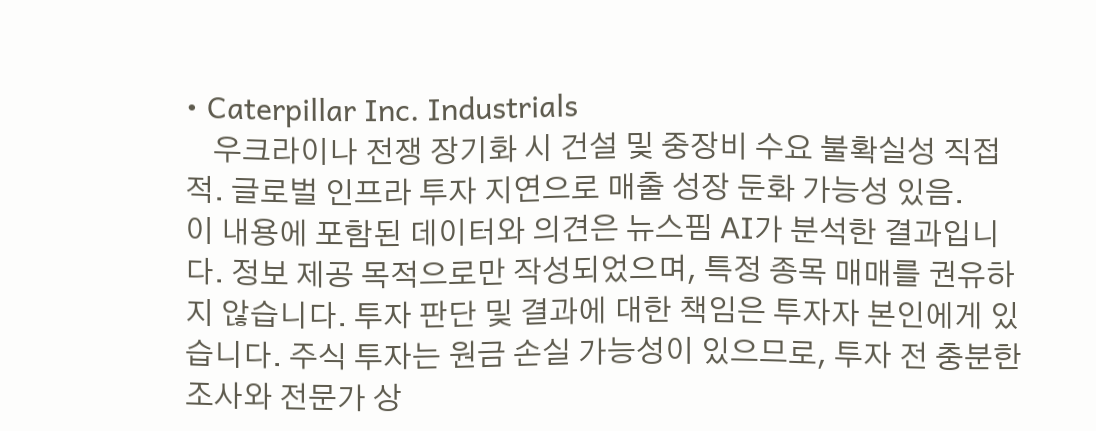• Caterpillar Inc. Industrials
    우크라이나 전쟁 장기화 시 건설 및 중장비 수요 불확실성 직접적. 글로벌 인프라 투자 지연으로 매출 성장 둔화 가능성 있음.
이 내용에 포함된 데이터와 의견은 뉴스핌 AI가 분석한 결과입니다. 정보 제공 목적으로만 작성되었으며, 특정 종목 매매를 권유하지 않습니다. 투자 판단 및 결과에 대한 책임은 투자자 본인에게 있습니다. 주식 투자는 원금 손실 가능성이 있으므로, 투자 전 충분한 조사와 전문가 상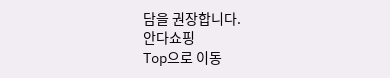담을 권장합니다.
안다쇼핑
Top으로 이동